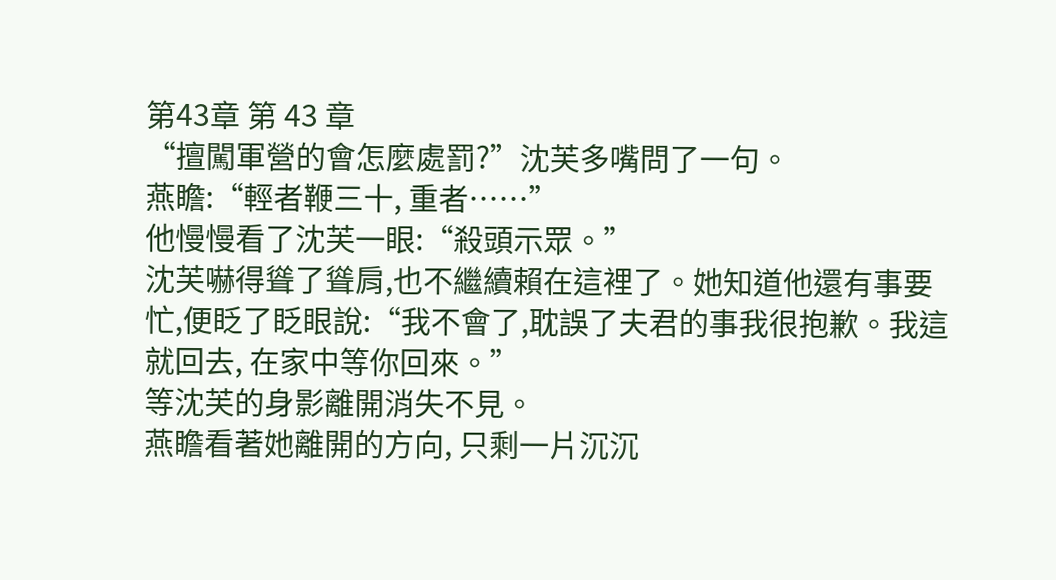第43章 第 43 章
“擅闖軍營的會怎麼處罰?”沈芙多嘴問了一句。
燕瞻:“輕者鞭三十, 重者……”
他慢慢看了沈芙一眼:“殺頭示眾。”
沈芙嚇得聳了聳肩,也不繼續賴在這裡了。她知道他還有事要忙,便眨了眨眼說:“我不會了,耽誤了夫君的事我很抱歉。我這就回去, 在家中等你回來。”
等沈芙的身影離開消失不見。
燕瞻看著她離開的方向, 只剩一片沉沉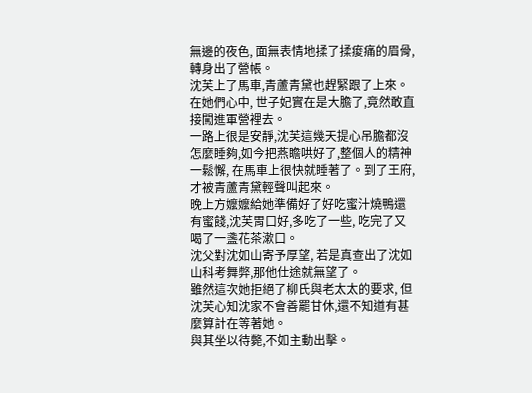無邊的夜色, 面無表情地揉了揉痠痛的眉骨,轉身出了營帳。
沈芙上了馬車,青蘆青黛也趕緊跟了上來。
在她們心中, 世子妃實在是大膽了,竟然敢直接闖進軍營裡去。
一路上很是安靜,沈芙這幾天提心吊膽都沒怎麼睡夠,如今把燕瞻哄好了,整個人的精神一鬆懈, 在馬車上很快就睡著了。到了王府,才被青蘆青黛輕聲叫起來。
晚上方嬤嬤給她準備好了好吃蜜汁燒鴨還有蜜餞,沈芙胃口好,多吃了一些, 吃完了又喝了一盞花茶漱口。
沈父對沈如山寄予厚望, 若是真查出了沈如山科考舞弊,那他仕途就無望了。
雖然這次她拒絕了柳氏與老太太的要求, 但沈芙心知沈家不會善罷甘休,還不知道有甚麼算計在等著她。
與其坐以待斃,不如主動出擊。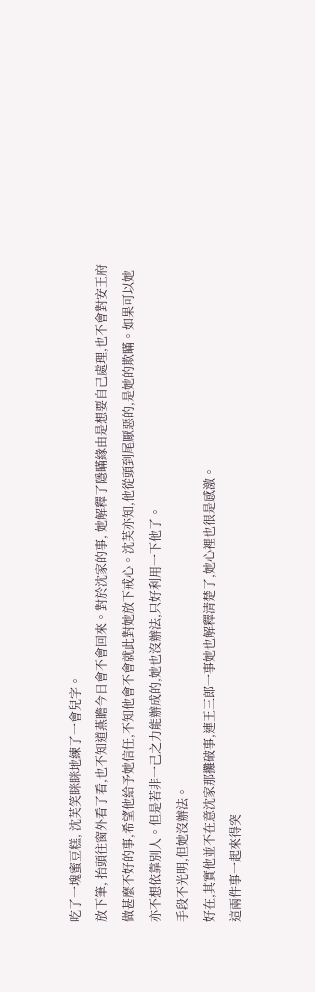吃了一塊蜜豆糕, 沈芙笑眯眯地練了一會兒字。
放下筆, 抬頭往窗外看了看,也不知道燕瞻今日會不會回來。對於沈家的事, 她解釋了隱瞞緣由是想要自己處理,也不會對安王府做甚麼不好的事,希望他給予她信任,不知他會不會就此對她放下戒心。沈芙亦知,他從頭到尾厭惡的,是她的欺瞞。如果可以她亦不想依靠別人。但是若非一己之力能辦成的,她也沒辦法,只好利用一下他了。
手段不光明,但她沒辦法。
好在,其實他並不在意沈家那攤破事,連王三郎一事她也解釋清楚了,她心裡也很是感激。
這兩件事一起來得突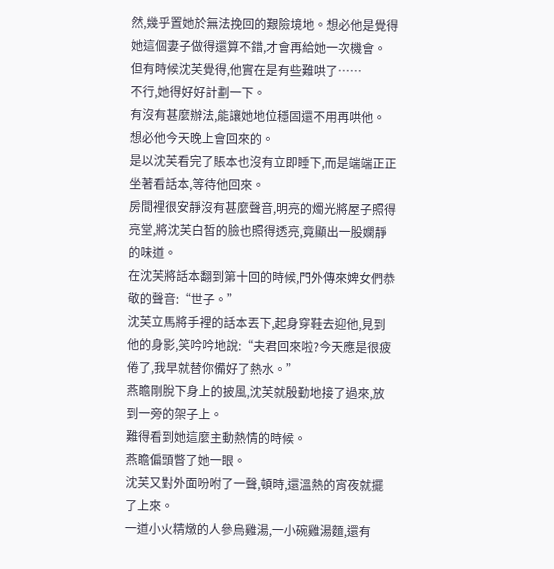然,幾乎置她於無法挽回的艱險境地。想必他是覺得她這個妻子做得還算不錯,才會再給她一次機會。
但有時候沈芙覺得,他實在是有些難哄了……
不行,她得好好計劃一下。
有沒有甚麼辦法,能讓她地位穩固還不用再哄他。
想必他今天晚上會回來的。
是以沈芙看完了賬本也沒有立即睡下,而是端端正正坐著看話本,等待他回來。
房間裡很安靜沒有甚麼聲音,明亮的燭光將屋子照得亮堂,將沈芙白皙的臉也照得透亮,竟顯出一股嫻靜的味道。
在沈芙將話本翻到第十回的時候,門外傳來婢女們恭敬的聲音:“世子。”
沈芙立馬將手裡的話本丟下,起身穿鞋去迎他,見到他的身影,笑吟吟地說:“夫君回來啦?今天應是很疲倦了,我早就替你備好了熱水。”
燕瞻剛脫下身上的披風,沈芙就殷勤地接了過來,放到一旁的架子上。
難得看到她這麼主動熱情的時候。
燕瞻偏頭瞥了她一眼。
沈芙又對外面吩咐了一聲,頓時,還溫熱的宵夜就擺了上來。
一道小火精燉的人參烏雞湯,一小碗雞湯麵,還有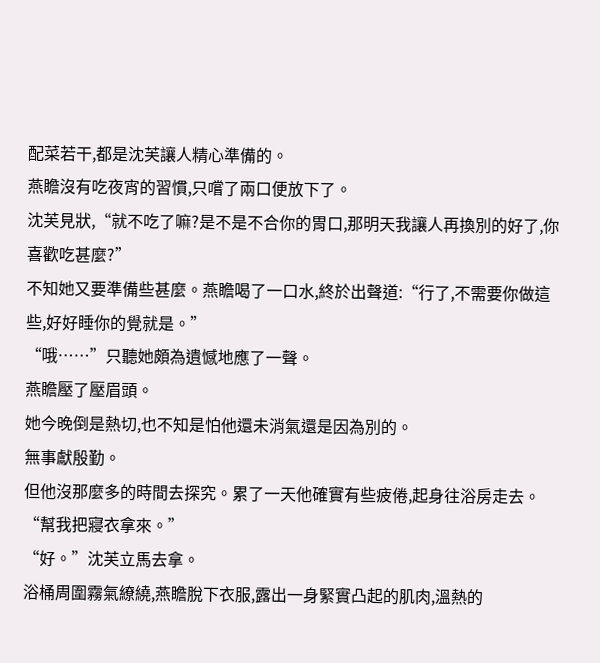配菜若干,都是沈芙讓人精心準備的。
燕瞻沒有吃夜宵的習慣,只嚐了兩口便放下了。
沈芙見狀,“就不吃了嘛?是不是不合你的胃口,那明天我讓人再換別的好了,你喜歡吃甚麼?”
不知她又要準備些甚麼。燕瞻喝了一口水,終於出聲道:“行了,不需要你做這些,好好睡你的覺就是。”
“哦……”只聽她頗為遺憾地應了一聲。
燕瞻壓了壓眉頭。
她今晚倒是熱切,也不知是怕他還未消氣還是因為別的。
無事獻殷勤。
但他沒那麼多的時間去探究。累了一天他確實有些疲倦,起身往浴房走去。
“幫我把寢衣拿來。”
“好。”沈芙立馬去拿。
浴桶周圍霧氣繚繞,燕瞻脫下衣服,露出一身緊實凸起的肌肉,溫熱的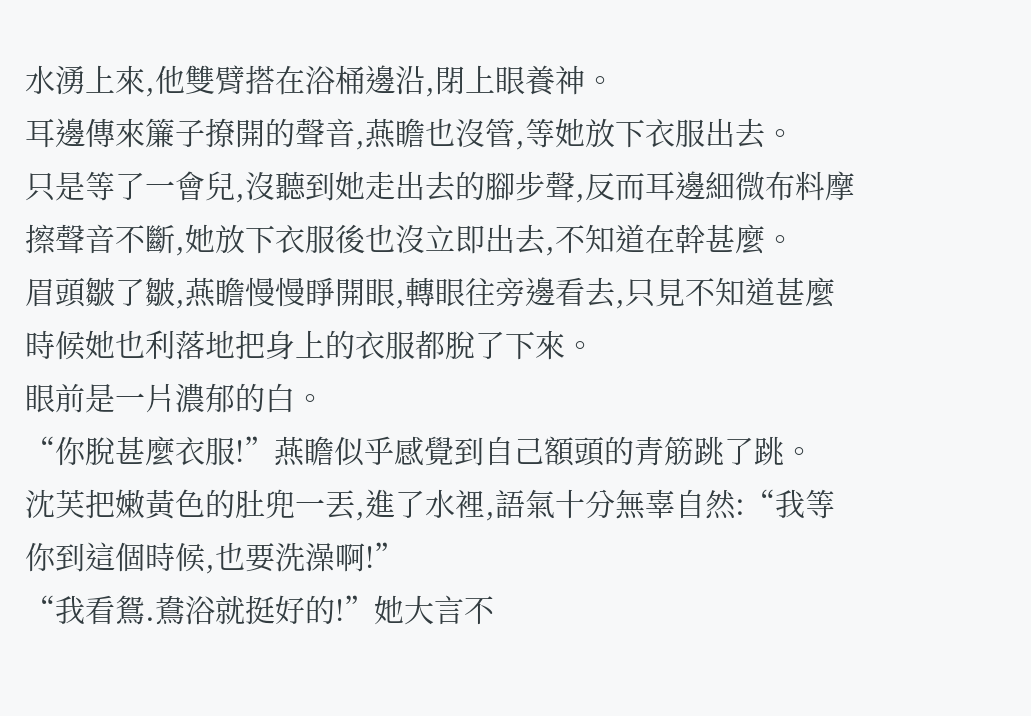水湧上來,他雙臂搭在浴桶邊沿,閉上眼養神。
耳邊傳來簾子撩開的聲音,燕瞻也沒管,等她放下衣服出去。
只是等了一會兒,沒聽到她走出去的腳步聲,反而耳邊細微布料摩擦聲音不斷,她放下衣服後也沒立即出去,不知道在幹甚麼。
眉頭皺了皺,燕瞻慢慢睜開眼,轉眼往旁邊看去,只見不知道甚麼時候她也利落地把身上的衣服都脫了下來。
眼前是一片濃郁的白。
“你脫甚麼衣服!”燕瞻似乎感覺到自己額頭的青筋跳了跳。
沈芙把嫩黃色的肚兜一丟,進了水裡,語氣十分無辜自然:“我等你到這個時候,也要洗澡啊!”
“我看鴛.鴦浴就挺好的!”她大言不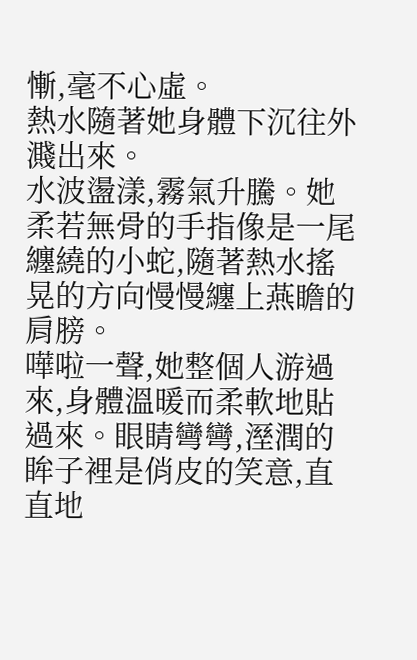慚,毫不心虛。
熱水隨著她身體下沉往外濺出來。
水波盪漾,霧氣升騰。她柔若無骨的手指像是一尾纏繞的小蛇,隨著熱水搖晃的方向慢慢纏上燕瞻的肩膀。
嘩啦一聲,她整個人游過來,身體溫暖而柔軟地貼過來。眼睛彎彎,溼潤的眸子裡是俏皮的笑意,直直地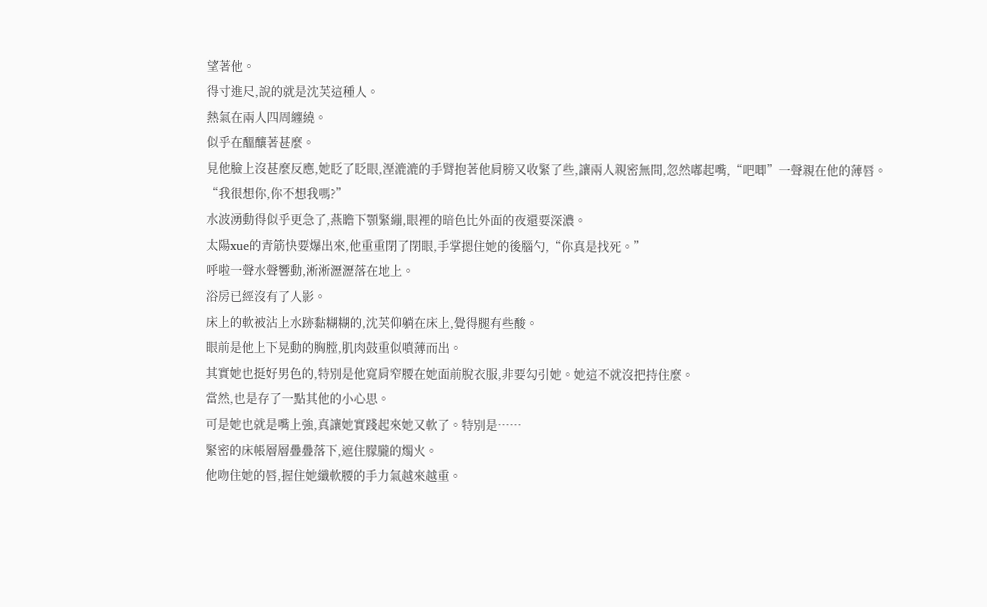望著他。
得寸進尺,說的就是沈芙這種人。
熱氣在兩人四周纏繞。
似乎在醞釀著甚麼。
見他臉上沒甚麼反應,她眨了眨眼,溼漉漉的手臂抱著他肩膀又收緊了些,讓兩人親密無間,忽然嘟起嘴,“吧唧”一聲親在他的薄唇。
“我很想你,你不想我嗎?”
水波湧動得似乎更急了,燕瞻下顎緊繃,眼裡的暗色比外面的夜還要深濃。
太陽xue的青筋快要爆出來,他重重閉了閉眼,手掌摁住她的後腦勺,“你真是找死。”
呼啦一聲水聲響動,淅淅瀝瀝落在地上。
浴房已經沒有了人影。
床上的軟被沾上水跡黏糊糊的,沈芙仰躺在床上,覺得腿有些酸。
眼前是他上下晃動的胸膛,肌肉鼓重似噴薄而出。
其實她也挺好男色的,特別是他寬肩窄腰在她面前脫衣服,非要勾引她。她這不就沒把持住麼。
當然,也是存了一點其他的小心思。
可是她也就是嘴上強,真讓她實踐起來她又軟了。特別是……
緊密的床帳層層疊疊落下,遮住朦朧的燭火。
他吻住她的唇,握住她纖軟腰的手力氣越來越重。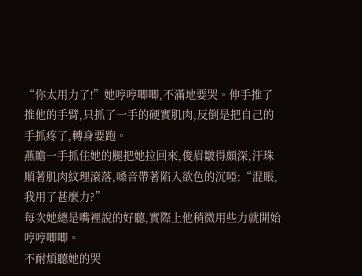“你太用力了!”她哼哼唧唧,不滿地要哭。伸手推了推他的手臂,只抓了一手的硬實肌肉,反倒是把自己的手抓疼了,轉身要跑。
燕瞻一手抓住她的腿把她拉回來,俊眉皺得頗深,汗珠順著肌肉紋理滾落,嗓音帶著陷入欲色的沉啞:“混賬,我用了甚麼力?”
每次她總是嘴裡說的好聽,實際上他稍微用些力就開始哼哼唧唧。
不耐煩聽她的哭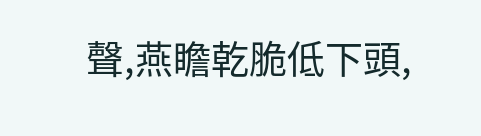聲,燕瞻乾脆低下頭,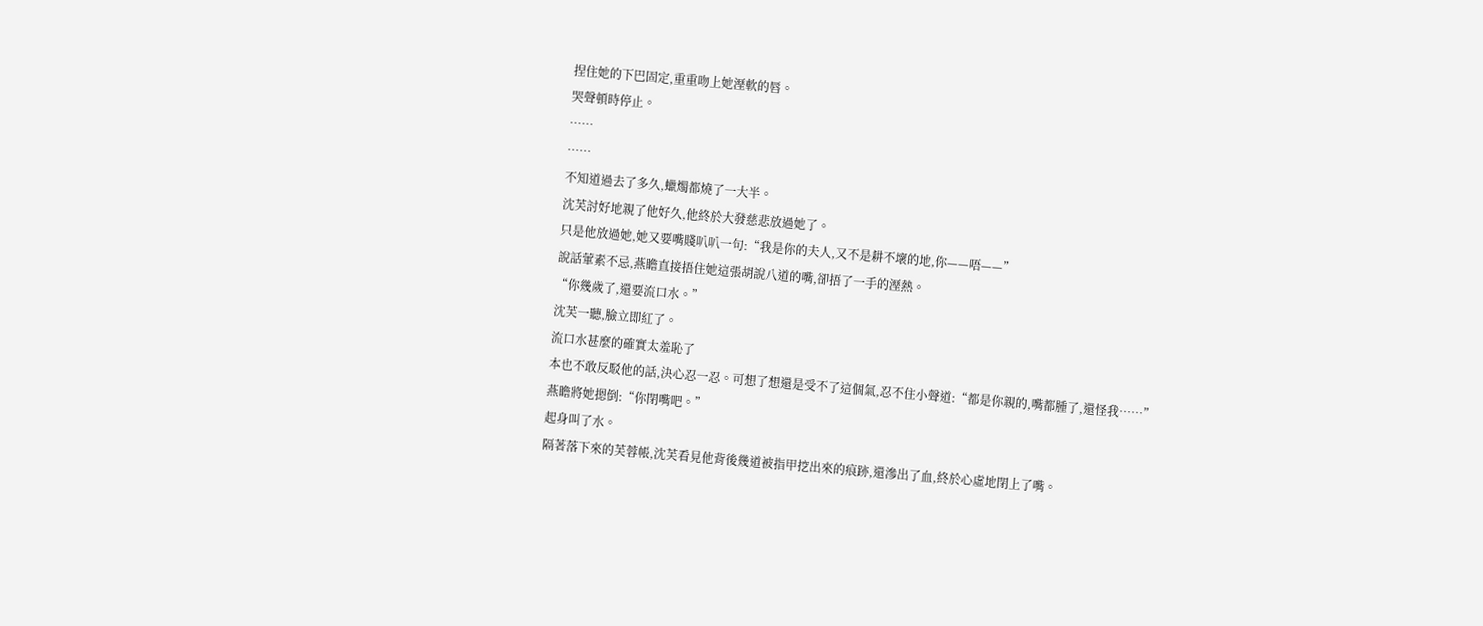捏住她的下巴固定,重重吻上她溼軟的唇。
哭聲頓時停止。
……
……
不知道過去了多久,蠟燭都燒了一大半。
沈芙討好地親了他好久,他終於大發慈悲放過她了。
只是他放過她,她又要嘴賤叭叭一句:“我是你的夫人,又不是耕不壞的地,你——唔——”
說話葷素不忌,燕瞻直接捂住她這張胡說八道的嘴,卻捂了一手的溼熱。
“你幾歲了,還要流口水。”
沈芙一聽,臉立即紅了。
流口水甚麼的確實太羞恥了
本也不敢反駁他的話,決心忍一忍。可想了想還是受不了這個氣,忍不住小聲道:“都是你親的,嘴都腫了,還怪我……”
燕瞻將她摁倒:“你閉嘴吧。”
起身叫了水。
隔著落下來的芙蓉帳,沈芙看見他背後幾道被指甲挖出來的痕跡,還滲出了血,終於心虛地閉上了嘴。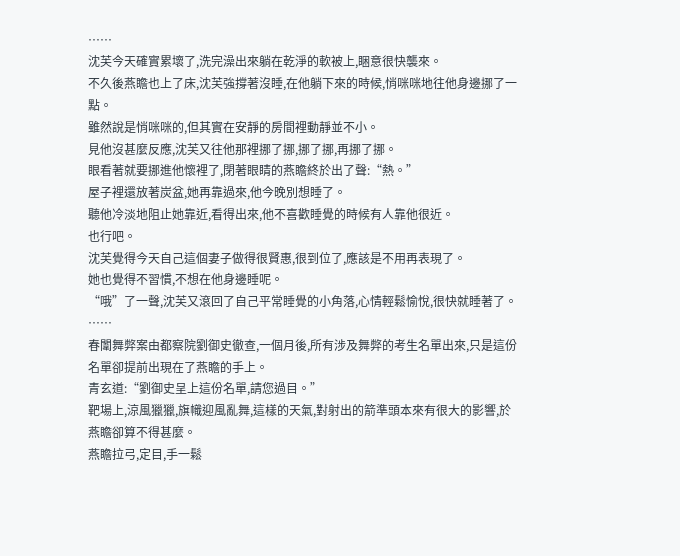……
沈芙今天確實累壞了,洗完澡出來躺在乾淨的軟被上,睏意很快襲來。
不久後燕瞻也上了床,沈芙強撐著沒睡,在他躺下來的時候,悄咪咪地往他身邊挪了一點。
雖然說是悄咪咪的,但其實在安靜的房間裡動靜並不小。
見他沒甚麼反應,沈芙又往他那裡挪了挪,挪了挪,再挪了挪。
眼看著就要挪進他懷裡了,閉著眼睛的燕瞻終於出了聲:“熱。”
屋子裡還放著炭盆,她再靠過來,他今晚別想睡了。
聽他冷淡地阻止她靠近,看得出來,他不喜歡睡覺的時候有人靠他很近。
也行吧。
沈芙覺得今天自己這個妻子做得很賢惠,很到位了,應該是不用再表現了。
她也覺得不習慣,不想在他身邊睡呢。
“哦”了一聲,沈芙又滾回了自己平常睡覺的小角落,心情輕鬆愉悅,很快就睡著了。
……
春闈舞弊案由都察院劉御史徹查,一個月後,所有涉及舞弊的考生名單出來,只是這份名單卻提前出現在了燕瞻的手上。
青玄道:“劉御史呈上這份名單,請您過目。”
靶場上,涼風獵獵,旗幟迎風亂舞,這樣的天氣,對射出的箭準頭本來有很大的影響,於燕瞻卻算不得甚麼。
燕瞻拉弓,定目,手一鬆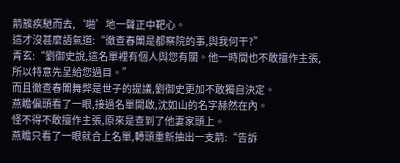箭簇疾馳而去,‘啪’地一聲正中靶心。
這才沒甚麼語氣道:“徹查春闈是都察院的事,與我何干?”
青玄:“劉御史說,這名單裡有個人與您有關。他一時間也不敢擅作主張,所以特意先呈給您過目。”
而且徹查春闈舞弊是世子的提議,劉御史更加不敢獨自決定。
燕瞻偏頭看了一眼,接過名單開啟,沈如山的名字赫然在內。
怪不得不敢擅作主張,原來是查到了他妻家頭上。
燕瞻只看了一眼就合上名單,轉頭重新抽出一支箭:“告訴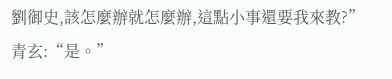劉御史,該怎麼辦就怎麼辦,這點小事還要我來教?”
青玄:“是。”